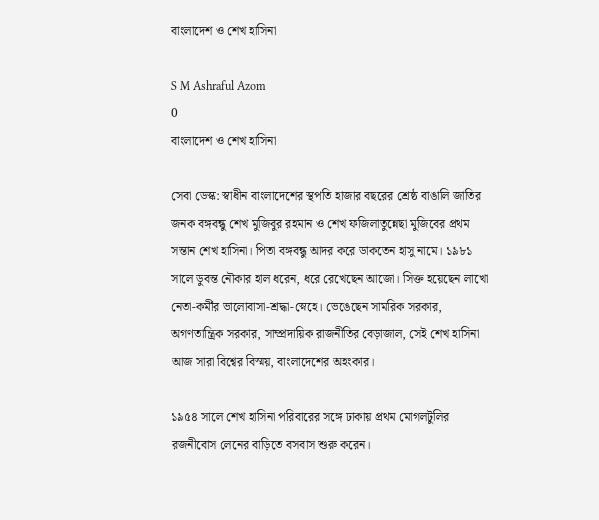বাংলাদেশ ও শেখ হাসিনা

S M Ashraful Azom
0
বাংলাদেশ ও শেখ হাসিনা

সেবা ডেস্ক: স্বাধীন বাংলাদেশের স্থপতি হাজার বছরের শ্রেষ্ঠ বাঙালি জাতির জনক বঙ্গবন্ধু শেখ মুজিবুর রহমান ও শেখ ফজিলাতুন্নেছা মুজিবের প্রথম সন্তান শেখ হাসিনা। পিতা বঙ্গবন্ধু আদর করে ডাকতেন হাসু নামে। ১৯৮১ সালে ডুবন্ত নৌকার হাল ধরেন, ধরে রেখেছেন আজো। সিক্ত হয়েছেন লাখো নেতা-কর্মীর ভালোবাসা-শ্রদ্ধা-স্নেহে। ভেঙেছেন সামরিক সরকার, অগণতান্ত্রিক সরকার, সাম্প্রদায়িক রাজনীতির বেড়াজাল, সেই শেখ হাসিনা আজ সারা বিশ্বের বিস্ময়, বাংলাদেশের অহংকার।

১৯৫৪ সালে শেখ হাসিনা পরিবারের সঙ্গে ঢাকায় প্রথম মোগলটুলির রজনীবোস লেনের বাড়িতে বসবাস শুরু করেন।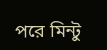পরে মিন্টু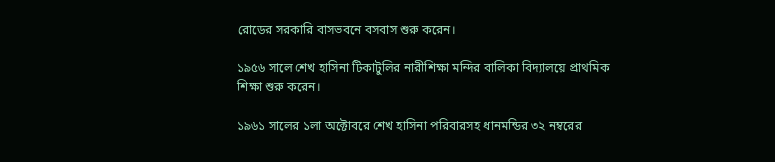রোডের সরকারি বাসভবনে বসবাস শুরু করেন।

১৯৫৬ সালে শেখ হাসিনা টিকাটুলির নারীশিক্ষা মন্দির বালিকা বিদ্যালয়ে প্রাথমিক শিক্ষা শুরু করেন।

১৯৬১ সালের ১লা অক্টোবরে শেখ হাসিনা পরিবারসহ ধানমন্ডির ৩২ নম্বরের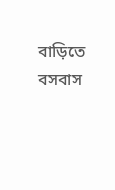বাড়িতে বসবাস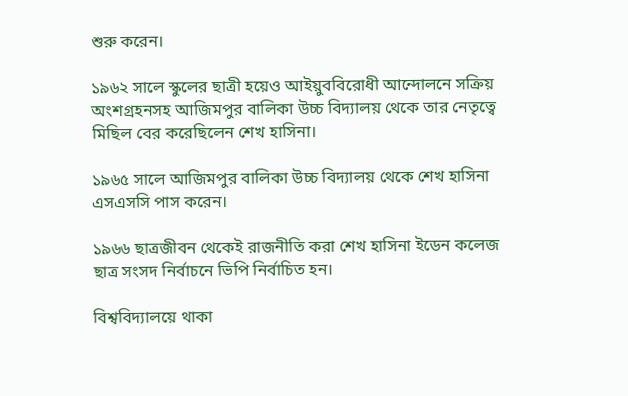শুরু করেন।

১৯৬২ সালে স্কুলের ছাত্রী হয়েও আইয়ুববিরোধী আন্দোলনে সক্রিয় অংশগ্রহনসহ আজিমপুর বালিকা উচ্চ বিদ্যালয় থেকে তার নেতৃত্বে মিছিল বের করেছিলেন শেখ হাসিনা।

১৯৬৫ সালে আজিমপুর বালিকা উচ্চ বিদ্যালয় থেকে শেখ হাসিনা এসএসসি পাস করেন।

১৯৬৬ ছাত্রজীবন থেকেই রাজনীতি করা শেখ হাসিনা ইডেন কলেজ ছাত্র সংসদ নির্বাচনে ভিপি নির্বাচিত হন।

বিশ্ববিদ্যালয়ে থাকা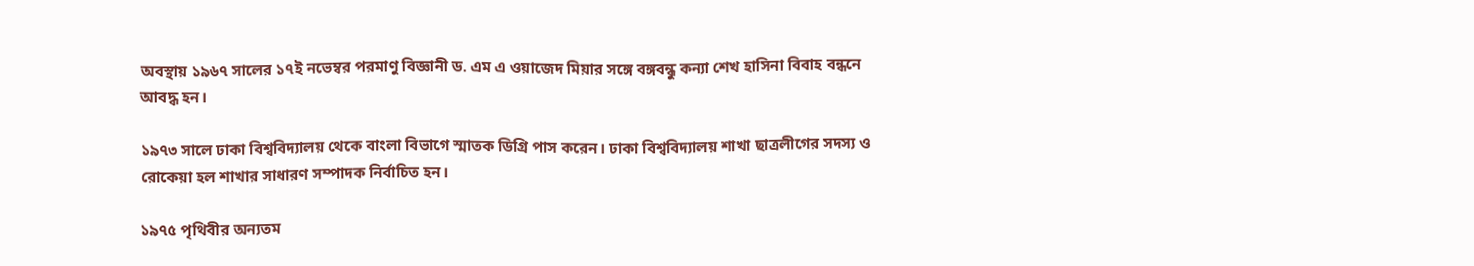অবস্থায় ১৯৬৭ সালের ১৭ই নভেম্বর পরমাণু বিজ্ঞানী ড. এম এ ওয়াজেদ মিয়ার সঙ্গে বঙ্গবন্ধু কন্যা শেখ হাসিনা বিবাহ বন্ধনে আবদ্ধ হন।

১৯৭৩ সালে ঢাকা বিশ্ববিদ্যালয় থেকে বাংলা বিভাগে স্মাতক ডিগ্রি পাস করেন। ঢাকা বিশ্ববিদ্যালয় শাখা ছাত্রলীগের সদস্য ও রোকেয়া হল শাখার সাধারণ সম্পাদক নির্বাচিত হন।

১৯৭৫ পৃথিবীর অন্যতম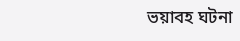ভয়াবহ ঘটনা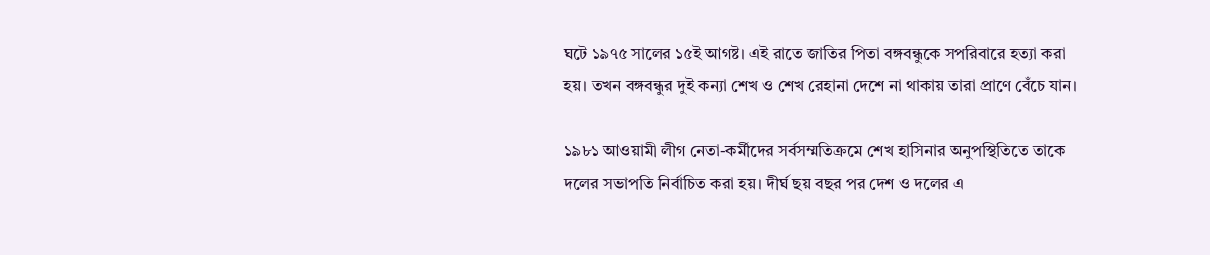ঘটে ১৯৭৫ সালের ১৫ই আগষ্ট। এই রাতে জাতির পিতা বঙ্গবন্ধুকে সপরিবারে হত্যা করা হয়। তখন বঙ্গবন্ধুর দুই কন্যা শেখ ও শেখ রেহানা দেশে না থাকায় তারা প্রাণে বেঁচে যান।

১৯৮১ আওয়ামী লীগ নেতা-কর্মীদের সর্বসম্মতিক্রমে শেখ হাসিনার অনুপস্থিতিতে তাকে দলের সভাপতি নির্বাচিত করা হয়। দীর্ঘ ছয় বছর পর দেশ ও দলের এ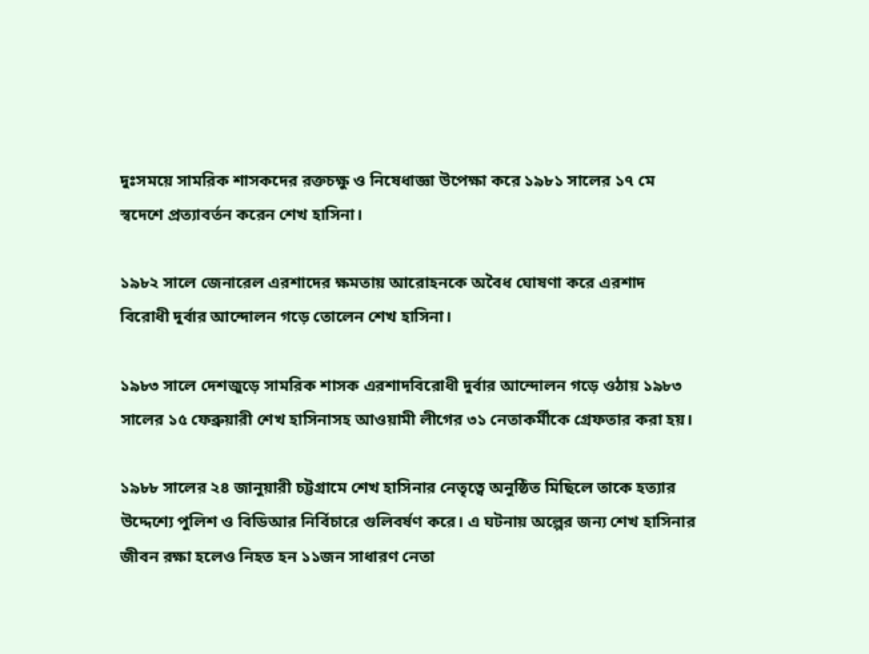দুঃসময়ে সামরিক শাসকদের রক্তচক্ষু ও নিষেধাজ্ঞা উপেক্ষা করে ১৯৮১ সালের ১৭ মে স্বদেশে প্রত্যাবর্তন করেন শেখ হাসিনা।

১৯৮২ সালে জেনারেল এরশাদের ক্ষমতায় আরোহনকে অবৈধ ঘোষণা করে এরশাদ বিরোধী দুর্বার আন্দোলন গড়ে তোলেন শেখ হাসিনা।

১৯৮৩ সালে দেশজুড়ে সামরিক শাসক এরশাদবিরোধী দুর্বার আন্দোলন গড়ে ওঠায় ১৯৮৩ সালের ১৫ ফেব্রুয়ারী শেখ হাসিনাসহ আওয়ামী লীগের ৩১ নেতাকর্মীকে গ্রেফতার করা হয়।

১৯৮৮ সালের ২৪ জানুয়ারী চট্টগ্রামে শেখ হাসিনার নেতৃত্বে অনুষ্ঠিত মিছিলে তাকে হত্যার উদ্দেশ্যে পুলিশ ও বিডিআর নির্বিচারে গুলিবর্ষণ করে। এ ঘটনায় অল্পের জন্য শেখ হাসিনার জীবন রক্ষা হলেও নিহত হন ১১জন সাধারণ নেতা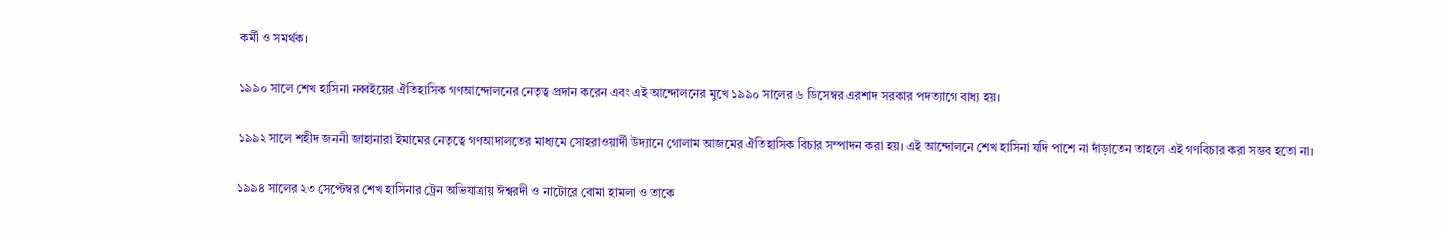কর্মী ও সমর্থক।

১৯৯০ সালে শেখ হাসিনা নব্বইয়ের ঐতিহাসিক গণআন্দোলনের নেতৃত্ব প্রদান করেন এবং এই আন্দোলনের মুখে ১৯৯০ সালের ৬ ডিসেম্বর এরশাদ সরকার পদত্যাগে বাধ্য হয়।

১৯৯২ সালে শহীদ জননী জাহানারা ইমামের নেতৃত্বে গণআদালতের মাধ্যমে সোহরাওয়ার্দী উদ্যানে গোলাম আজমের ঐতিহাসিক বিচার সম্পাদন করা হয়। এই আন্দোলনে শেখ হাসিনা যদি পাশে না দাঁড়াতেন তাহলে এই গণবিচার করা সম্ভব হতো না।

১৯৯৪ সালের ২৩ সেপ্টেম্বর শেখ হাসিনার ট্রেন অভিযাত্রায় ঈশ্বরদী ও নাটোরে বোমা হামলা ও তাকে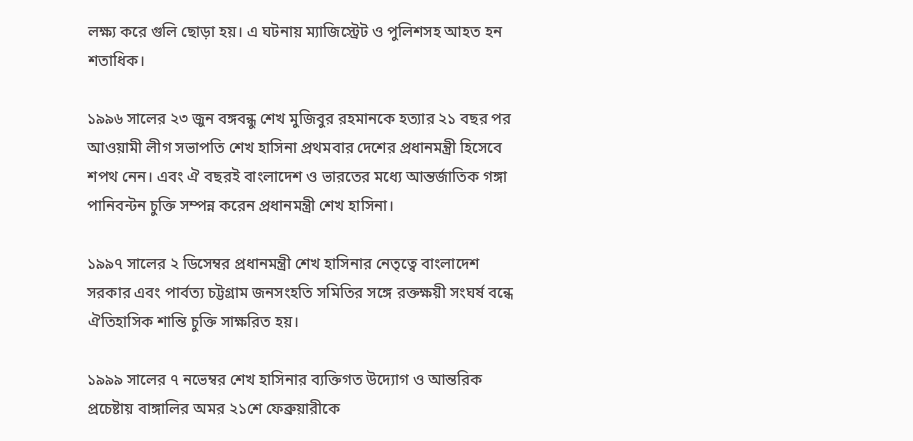লক্ষ্য করে গুলি ছোড়া হয়। এ ঘটনায় ম্যাজিস্ট্রেট ও পুলিশসহ আহত হন শতাধিক।

১৯৯৬ সালের ২৩ জুন বঙ্গবন্ধু শেখ মুজিবুর রহমানকে হত্যার ২১ বছর পর আওয়ামী লীগ সভাপতি শেখ হাসিনা প্রথমবার দেশের প্রধানমন্ত্রী হিসেবে শপথ নেন। এবং ঐ বছরই বাংলাদেশ ও ভারতের মধ্যে আন্তর্জাতিক গঙ্গা পানিবন্টন চুক্তি সম্পন্ন করেন প্রধানমন্ত্রী শেখ হাসিনা।

১৯৯৭ সালের ২ ডিসেম্বর প্রধানমন্ত্রী শেখ হাসিনার নেতৃত্বে বাংলাদেশ সরকার এবং পার্বত্য চট্টগ্রাম জনসংহতি সমিতির সঙ্গে রক্তক্ষয়ী সংঘর্ষ বন্ধে ঐতিহাসিক শান্তি চুক্তি সাক্ষরিত হয়।

১৯৯৯ সালের ৭ নভেম্বর শেখ হাসিনার ব্যক্তিগত উদ্যোগ ও আন্তরিক প্রচেষ্টায় বাঙ্গালির অমর ২১শে ফেব্রুয়ারীকে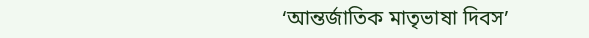‘আন্তর্জাতিক মাতৃভাষা দিবস’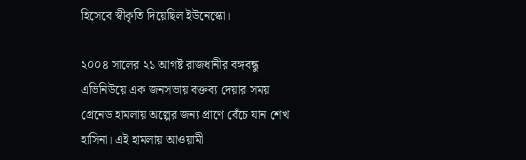হিসেবে স্বীকৃতি দিয়েছিল ইউনেস্কো।

২০০৪ সালের ২১ আগষ্ট রাজধানীর বঙ্গবন্ধু এভিনিউয়ে এক জনসভায় বক্তব্য দেয়ার সময় গ্রেনেড হামলায় অল্পের জন্য প্রাণে বেঁচে যান শেখ হাসিনা। এই হামলায় আওয়ামী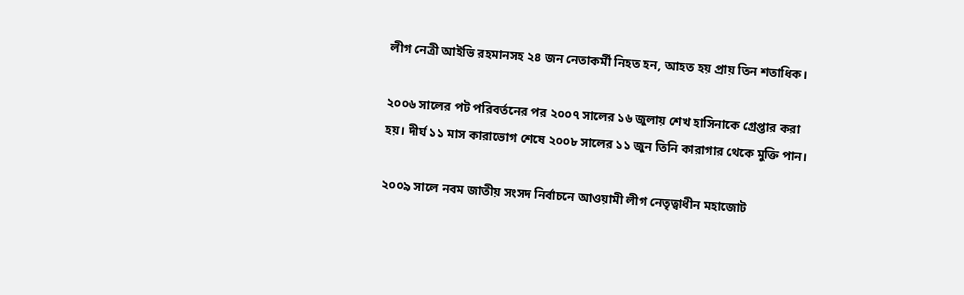লীগ নেত্রী আইভি রহমানসহ ২৪ জন নেতাকর্মী নিহত হন, আহত হয় প্রায় তিন শতাধিক।

২০০৬ সালের পট পরিবর্তনের পর ২০০৭ সালের ১৬ জুলায় শেখ হাসিনাকে গ্রেপ্তার করা হয়। দীর্ঘ ১১ মাস কারাভোগ শেষে ২০০৮ সালের ১১ জুন তিনি কারাগার থেকে মুক্তি পান।

২০০৯ সালে নবম জাতীয় সংসদ নির্বাচনে আওয়ামী লীগ নেতৃত্বাধীন মহাজোট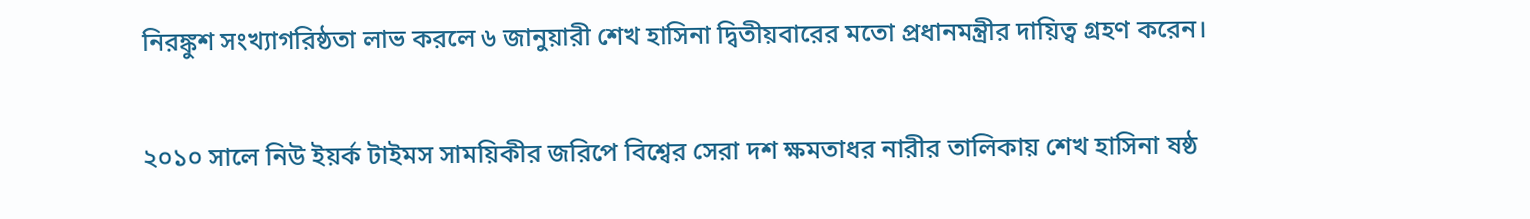নিরঙ্কুশ সংখ্যাগরিষ্ঠতা লাভ করলে ৬ জানুয়ারী শেখ হাসিনা দ্বিতীয়বারের মতো প্রধানমন্ত্রীর দায়িত্ব গ্রহণ করেন।

২০১০ সালে নিউ ইয়র্ক টাইমস সাময়িকীর জরিপে বিশ্বের সেরা দশ ক্ষমতাধর নারীর তালিকায় শেখ হাসিনা ষষ্ঠ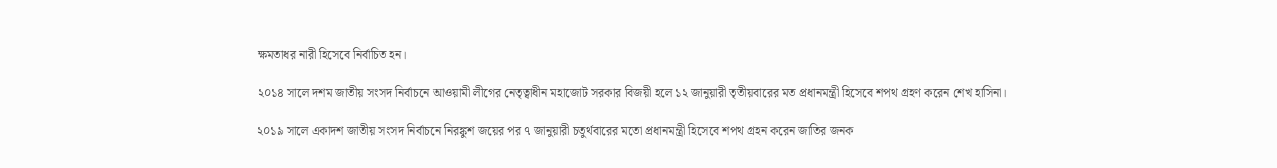ক্ষমতাধর নারী হিসেবে নির্বাচিত হন।

২০১৪ সালে দশম জাতীয় সংসদ নির্বাচনে আওয়ামী লীগের নেতৃত্বাধীন মহাজোট সরকার বিজয়ী হলে ১২ জানুয়ারী তৃতীয়বারের মত প্রধানমন্ত্রী হিসেবে শপথ গ্রহণ করেন শেখ হাসিনা।

২০১৯ সালে একাদশ জাতীয় সংসদ নির্বাচনে নিরঙ্কুশ জয়ের পর ৭ জানুয়ারী চতুর্থবারের মতো প্রধানমন্ত্রী হিসেবে শপথ গ্রহন করেন জাতির জনক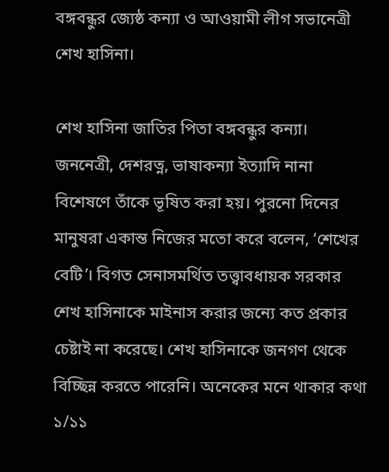বঙ্গবন্ধুর জ্যেষ্ঠ কন্যা ও আওয়ামী লীগ সভানেত্রী শেখ হাসিনা।

শেখ হাসিনা জাতির পিতা বঙ্গবন্ধুর কন্যা। জননেত্রী, দেশরত্ন, ভাষাকন্যা ইত্যাদি নানা বিশেষণে তাঁকে ভূষিত করা হয়। পুরনো দিনের মানুষরা একান্ত নিজের মতো করে বলেন, ‘শেখের বেটি’। বিগত সেনাসমর্থিত তত্ত্বাবধায়ক সরকার শেখ হাসিনাকে মাইনাস করার জন্যে কত প্রকার চেষ্টাই না করেছে। শেখ হাসিনাকে জনগণ থেকে বিচ্ছিন্ন করতে পারেনি। অনেকের মনে থাকার কথা ১/১১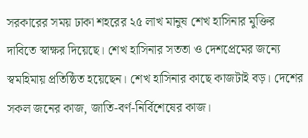সরকারের সময় ঢাকা শহরের ২৫ লাখ মানুষ শেখ হাসিনার মুক্তির দাবিতে স্বাক্ষর দিয়েছে। শেখ হাসিনার সততা ও দেশপ্রেমের জন্যে স্বমহিমায় প্রতিষ্ঠিত হয়েছেন। শেখ হাসিনার কাছে কাজটাই বড়। দেশের সকল জনের কাজ, জাতি-বর্ণ-নির্বিশেষের কাজ।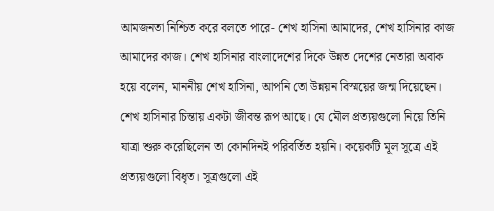আমজনতা নিশ্চিত করে বলতে পারে- শেখ হাসিনা আমাদের, শেখ হাসিনার কাজ আমাদের কাজ। শেখ হাসিনার বাংলাদেশের দিকে উন্নত দেশের নেতারা অবাক হয়ে বলেন, মাননীয় শেখ হাসিনা, আপনি তো উন্নয়ন বিস্ময়ের জন্ম দিয়েছেন। শেখ হাসিনার চিন্তায় একটা জীবন্ত রূপ আছে। যে মৌল প্রত্যয়গুলো নিয়ে তিনি যাত্রা শুরু করেছিলেন তা কোনদিনই পরিবর্তিত হয়নি। কয়েকটি মূল সূত্রে এই প্রত্যয়গুলো বিধৃত। সূত্রগুলো এই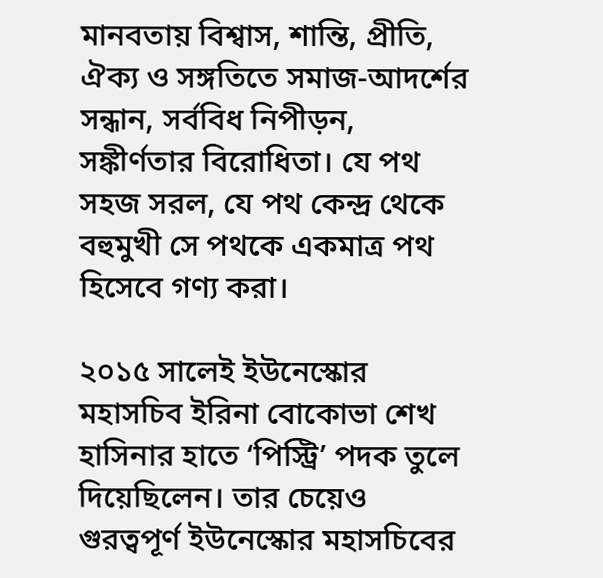মানবতায় বিশ্বাস, শান্তি, প্রীতি, ঐক্য ও সঙ্গতিতে সমাজ-আদর্শের সন্ধান, সর্ববিধ নিপীড়ন, সঙ্কীর্ণতার বিরোধিতা। যে পথ সহজ সরল, যে পথ কেন্দ্র থেকে বহুমুখী সে পথকে একমাত্র পথ হিসেবে গণ্য করা।

২০১৫ সালেই ইউনেস্কোর মহাসচিব ইরিনা বোকোভা শেখ হাসিনার হাতে ‘পিস্ট্রি’ পদক তুলে দিয়েছিলেন। তার চেয়েও গুরত্বপূর্ণ ইউনেস্কোর মহাসচিবের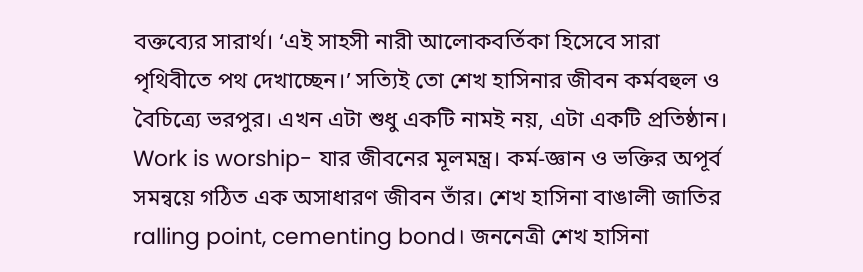বক্তব্যের সারার্থ। ‘এই সাহসী নারী আলোকবর্তিকা হিসেবে সারা পৃথিবীতে পথ দেখাচ্ছেন।’ সত্যিই তো শেখ হাসিনার জীবন কর্মবহুল ও বৈচিত্র্যে ভরপুর। এখন এটা শুধু একটি নামই নয়, এটা একটি প্রতিষ্ঠান। Work is worship- যার জীবনের মূলমন্ত্র। কর্ম-জ্ঞান ও ভক্তির অপূর্ব সমন্বয়ে গঠিত এক অসাধারণ জীবন তাঁর। শেখ হাসিনা বাঙালী জাতির ralling point, cementing bond। জননেত্রী শেখ হাসিনা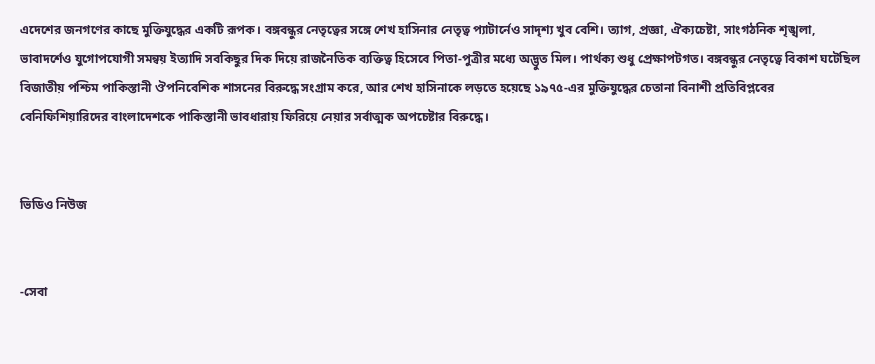এদেশের জনগণের কাছে মুক্তিযুদ্ধের একটি রূপক। বঙ্গবন্ধুর নেতৃত্বের সঙ্গে শেখ হাসিনার নেতৃত্ব প্যাটার্নেও সাদৃশ্য খুব বেশি। ত্যাগ, প্রজ্ঞা, ঐক্যচেষ্টা, সাংগঠনিক শৃঙ্খলা, ভাবাদর্শেও যুগোপযোগী সমন্বয় ইত্যাদি সবকিছুর দিক দিয়ে রাজনৈতিক ব্যক্তিত্ব হিসেবে পিতা-পুত্রীর মধ্যে অদ্ভুত মিল। পার্থক্য শুধু প্রেক্ষাপটগত। বঙ্গবন্ধুর নেতৃত্বে বিকাশ ঘটেছিল বিজাতীয় পশ্চিম পাকিস্তানী ঔপনিবেশিক শাসনের বিরুদ্ধে সংগ্রাম করে, আর শেখ হাসিনাকে লড়তে হয়েছে ১৯৭৫-এর মুক্তিযুদ্ধের চেতানা বিনাশী প্রতিবিপ্লবের বেনিফিশিয়ারিদের বাংলাদেশকে পাকিস্তানী ভাবধারায় ফিরিয়ে নেয়ার সর্বাত্মক অপচেষ্টার বিরুদ্ধে।


ভিডিও নিউজ


-সেবা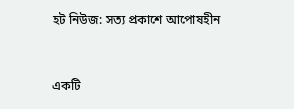হট নিউজ: সত্য প্রকাশে আপোষহীন


একটি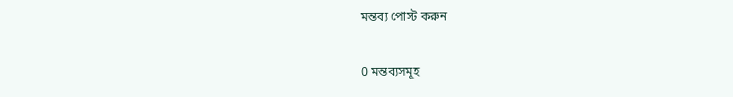মন্তব্য পোস্ট করুন

0 মন্তব্যসমূহ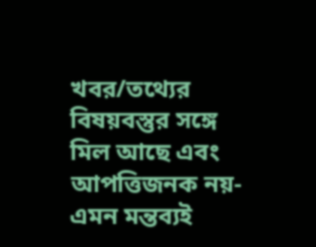খবর/তথ্যের বিষয়বস্তুর সঙ্গে মিল আছে এবং আপত্তিজনক নয়- এমন মন্তব্যই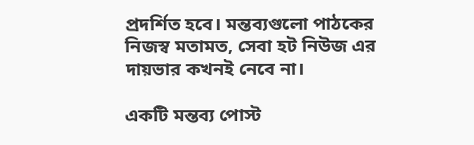প্রদর্শিত হবে। মন্তব্যগুলো পাঠকের নিজস্ব মতামত, সেবা হট নিউজ এর দায়ভার কখনই নেবে না।

একটি মন্তব্য পোস্ট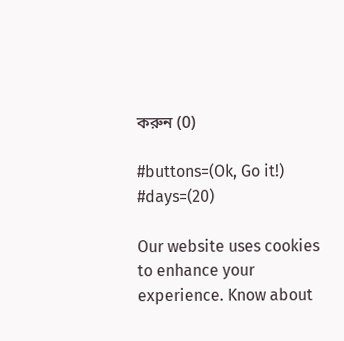করুন (0)

#buttons=(Ok, Go it!) #days=(20)

Our website uses cookies to enhance your experience. Know about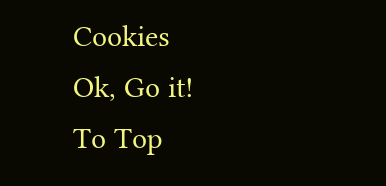Cookies
Ok, Go it!
To Top